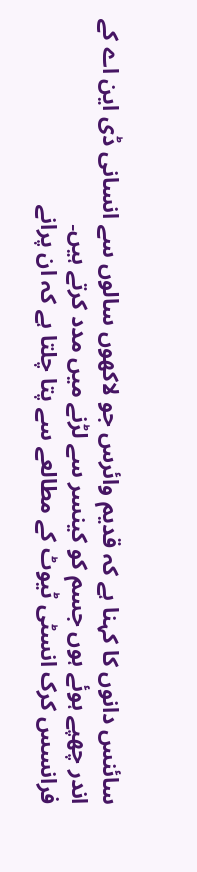سائنس دانوں کا کہنا ہے کہ قدیم وائرس جو لاکھوں سالوں سے انسانی ڈی این اے کے اندر چھپے ہوئے ہوں جسم کو کینسر سے لڑنے میں مدد کرتے ہیں۔
فرانسس کرک انسٹی ٹیوٹ کے مطالعے سے پتا چلتا ہے کہ ان پرانے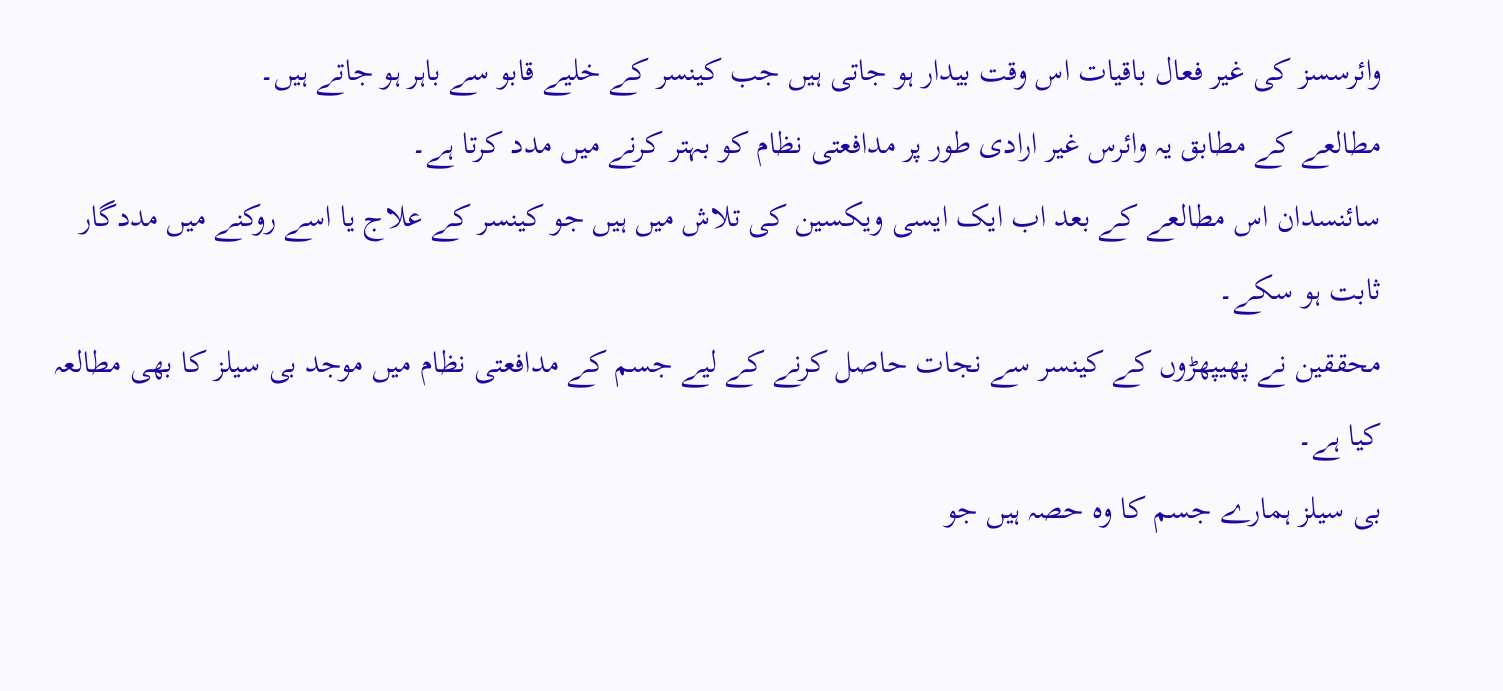وائرسسز کی غیر فعال باقیات اس وقت بیدار ہو جاتی ہیں جب کینسر کے خلیے قابو سے باہر ہو جاتے ہیں۔
مطالعے کے مطابق یہ وائرس غیر ارادی طور پر مدافعتی نظام کو بہتر کرنے میں مدد کرتا ہے۔
سائنسدان اس مطالعے کے بعد اب ایک ایسی ویکسین کی تلاش میں ہیں جو کینسر کے علاج یا اسے روکنے میں مددگار ثابت ہو سکے۔
محققین نے پھیپھڑوں کے کینسر سے نجات حاصل کرنے کے لیے جسم کے مدافعتی نظام میں موجد بی سیلز کا بھی مطالعہ کیا ہے۔
بی سیلز ہمارے جسم کا وہ حصہ ہیں جو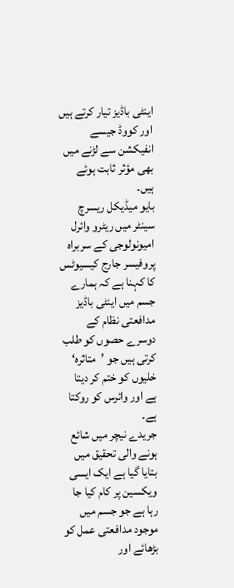اینٹی باڈیز تیار کرتے ہیں اور کووڈ جیسے انفیکشن سے لڑنے میں بھی مؤثر ثابت ہوئے ہیں۔
بایو میڈیکل ریسرچ سینٹر میں ریٹرو وائرل امیونولوجی کے سربراہ پروفیسر جارج کیسیوٹس کا کہنا ہے کہ ہمارے جسم میں اینٹی باڈیز مدافعتی نظام کے دوسرے حصوں کو طلب کرتی ہیں جو ’متاثرہ‘ خلیوں کو ختم کر دیتا ہے اور وائرس کو روکتا ہے۔
جریدے نیچر میں شائع ہونے والی تحقیق میں بتایا گیا ہے ایک ایسی ویکسین پر کام کیا جا رہا ہے جو جسم میں موجود مدافعتی عمل کو بڑھائے اور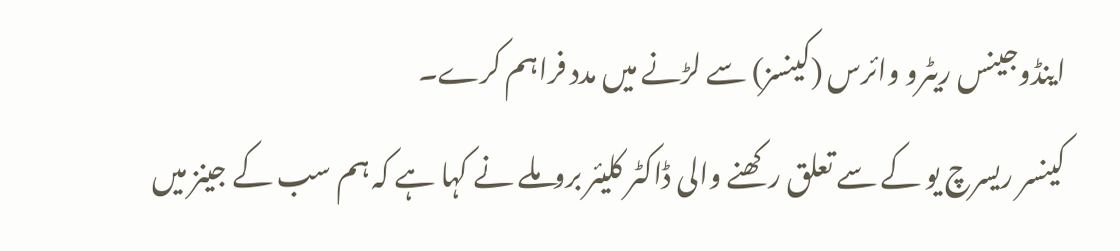اینڈوجینس ریٹرو وائرس (کینسز) سے لڑنے میں مدد فراہم کرے۔
کینسر ریسرچ یو کے سے تعلق رکھنے والی ڈاکٹر کلیئر بروملے نے کہا ہے کہ ہم سب کے جینز میں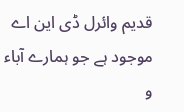قدیم وائرل ڈی این اے موجود ہے جو ہمارے آباء و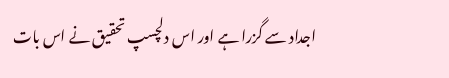اجداد سے گزرا ہے اور اس دلچسپ تحقیق نے اس بات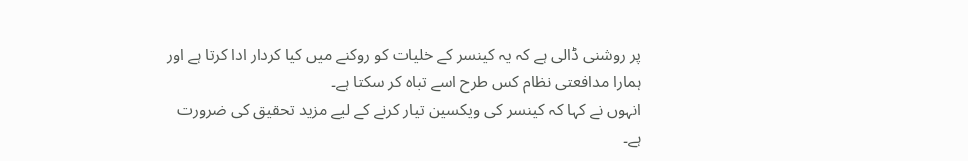پر روشنی ڈالی ہے کہ یہ کینسر کے خلیات کو روکنے میں کیا کردار ادا کرتا ہے اور ہمارا مدافعتی نظام کس طرح اسے تباہ کر سکتا ہے۔
انہوں نے کہا کہ کینسر کی ویکسین تیار کرنے کے لیے مزید تحقیق کی ضرورت ہے۔